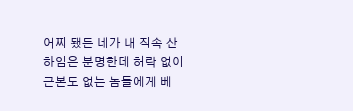어찌 됐든 네가 내 직속 산하임은 분명한데 허락 없이 근본도 없는 놈들에게 베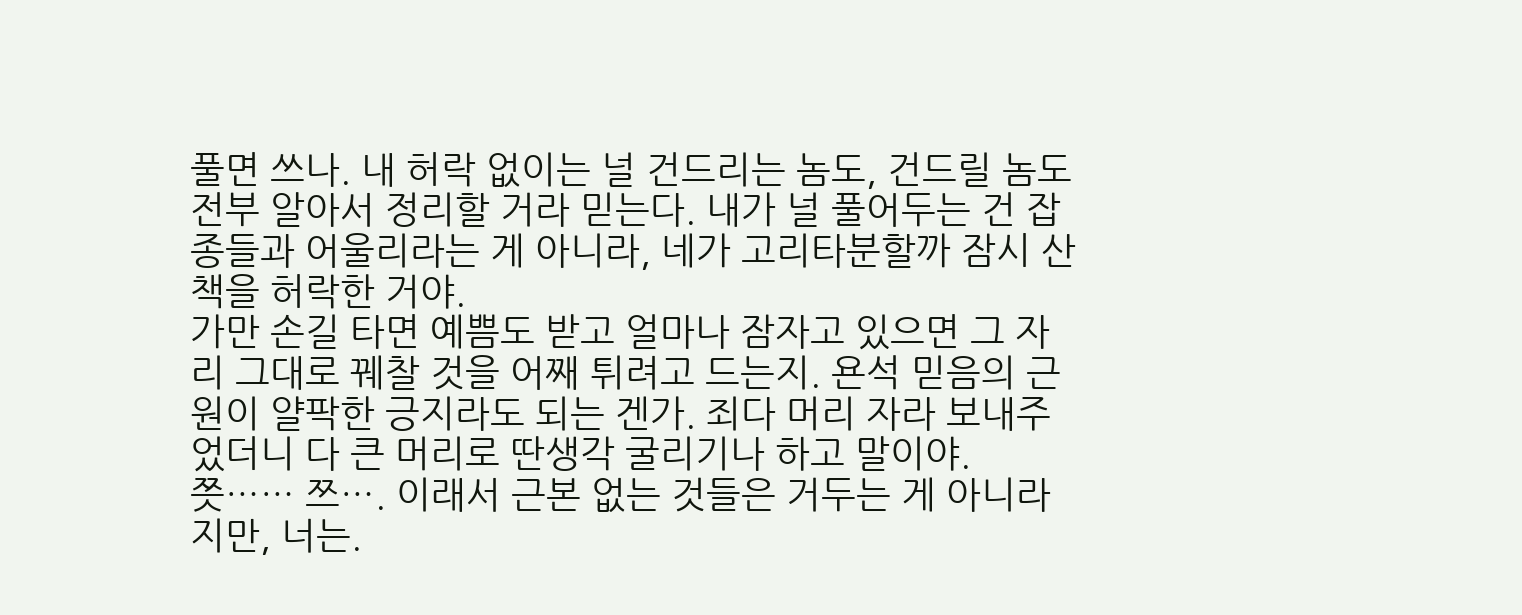풀면 쓰나. 내 허락 없이는 널 건드리는 놈도, 건드릴 놈도 전부 알아서 정리할 거라 믿는다. 내가 널 풀어두는 건 잡종들과 어울리라는 게 아니라, 네가 고리타분할까 잠시 산책을 허락한 거야.
가만 손길 타면 예쁨도 받고 얼마나 잠자고 있으면 그 자리 그대로 꿰찰 것을 어째 튀려고 드는지. 욘석 믿음의 근원이 얄팍한 긍지라도 되는 겐가. 죄다 머리 자라 보내주었더니 다 큰 머리로 딴생각 굴리기나 하고 말이야. 쯧…… 쯔…. 이래서 근본 없는 것들은 거두는 게 아니라지만, 너는.